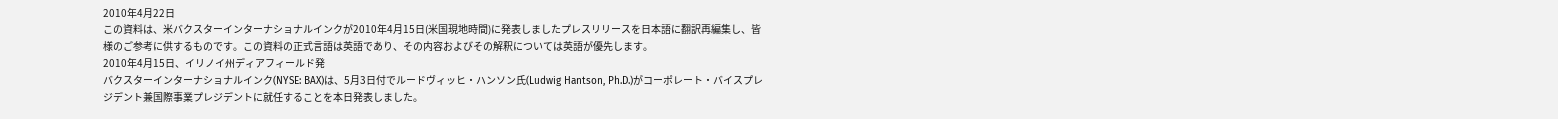2010年4月22日
この資料は、米バクスターインターナショナルインクが2010年4月15日(米国現地時間)に発表しましたプレスリリースを日本語に翻訳再編集し、皆様のご参考に供するものです。この資料の正式言語は英語であり、その内容およびその解釈については英語が優先します。
2010年4月15日、イリノイ州ディアフィールド発
バクスターインターナショナルインク(NYSE: BAX)は、5月3日付でルードヴィッヒ・ハンソン氏(Ludwig Hantson, Ph.D.)がコーポレート・バイスプレジデント兼国際事業プレジデントに就任することを本日発表しました。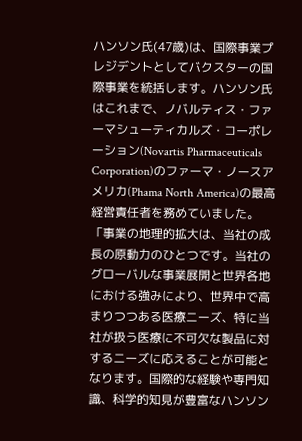ハンソン氏(47歳)は、国際事業プレジデントとしてバクスターの国際事業を統括します。ハンソン氏はこれまで、ノバルティス・ファーマシューティカルズ・コーポレーション(Novartis Pharmaceuticals Corporation)のファーマ・ノースアメリカ(Phama North America)の最高経営責任者を務めていました。
「事業の地理的拡大は、当社の成長の原動力のひとつです。当社のグローバルな事業展開と世界各地における強みにより、世界中で高まりつつある医療ニーズ、特に当社が扱う医療に不可欠な製品に対するニーズに応えることが可能となります。国際的な経験や専門知識、科学的知見が豊富なハンソン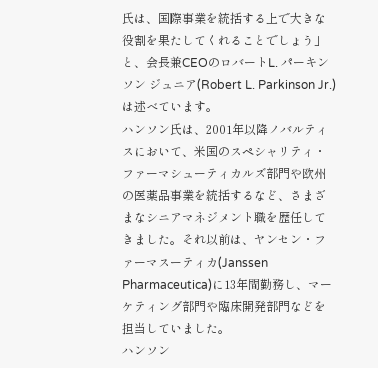氏は、国際事業を統括する上で大きな役割を果たしてくれることでしょう」と、会長兼CEOのロバートL. パーキンソン ジュニア(Robert L. Parkinson Jr.)は述べています。
ハンソン氏は、2001年以降ノバルティスにおいて、米国のスペシャリティ・ファーマシューティカルズ部門や欧州の医薬品事業を統括するなど、さまざまなシニアマネジメント職を歴任してきました。それ以前は、ヤンセン・ファーマスーティカ(Janssen Pharmaceutica)に13年間勤務し、マーケティング部門や臨床開発部門などを担当していました。
ハンソン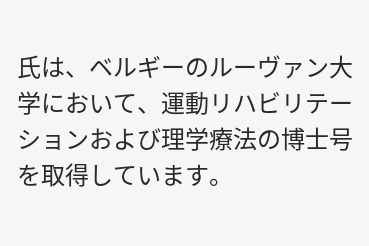氏は、ベルギーのルーヴァン大学において、運動リハビリテーションおよび理学療法の博士号を取得しています。